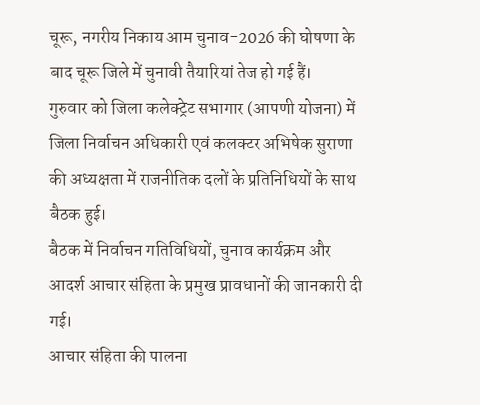चूरू, नगरीय निकाय आम चुनाव-2026 की घोषणा के बाद चूरू जिले में चुनावी तैयारियां तेज हो गई हैं।
गुरुवार को जिला कलेक्ट्रेट सभागार (आपणी योजना) में जिला निर्वाचन अधिकारी एवं कलक्टर अभिषेक सुराणा की अध्यक्षता में राजनीतिक दलों के प्रतिनिधियों के साथ बैठक हुई।
बैठक में निर्वाचन गतिविधियों, चुनाव कार्यक्रम और आदर्श आचार संहिता के प्रमुख प्रावधानों की जानकारी दी गई।
आचार संहिता की पालना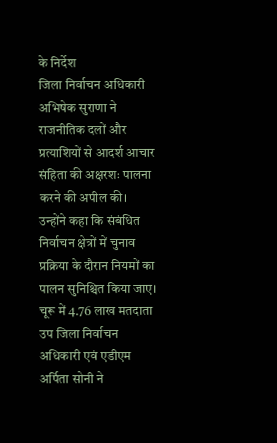के निर्देश
जिला निर्वाचन अधिकारी अभिषेक सुराणा ने राजनीतिक दलों और प्रत्याशियों से आदर्श आचार संहिता की अक्षरशः पालना करने की अपील की।
उन्होंने कहा कि संबंधित निर्वाचन क्षेत्रों में चुनाव प्रक्रिया के दौरान नियमों का पालन सुनिश्चित किया जाए।
चूरू में 4.76 लाख मतदाता
उप जिला निर्वाचन अधिकारी एवं एडीएम अर्पिता सोनी ने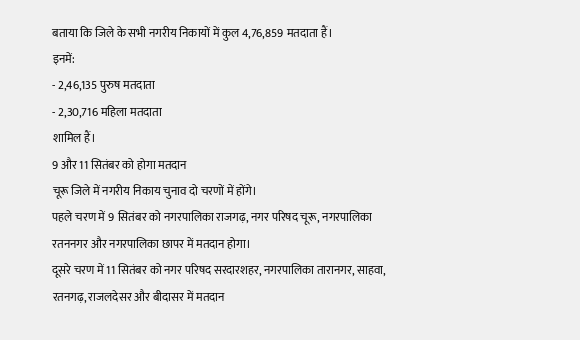बताया कि जिले के सभी नगरीय निकायों में कुल 4,76,859 मतदाता हैं।
इनमें:
- 2,46,135 पुरुष मतदाता
- 2,30,716 महिला मतदाता
शामिल हैं।
9 और 11 सितंबर को होगा मतदान
चूरू जिले में नगरीय निकाय चुनाव दो चरणों में होंगे।
पहले चरण में 9 सितंबर को नगरपालिका राजगढ़, नगर परिषद चूरू, नगरपालिका रतननगर और नगरपालिका छापर में मतदान होगा।
दूसरे चरण में 11 सितंबर को नगर परिषद सरदारशहर, नगरपालिका तारानगर, साहवा, रतनगढ़, राजलदेसर और बीदासर में मतदान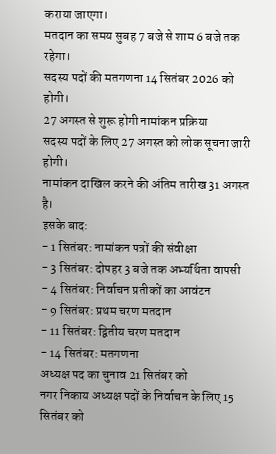कराया जाएगा।
मतदान का समय सुबह 7 बजे से शाम 6 बजे तक रहेगा।
सदस्य पदों की मतगणना 14 सितंबर 2026 को होगी।
27 अगस्त से शुरू होगी नामांकन प्रक्रिया
सदस्य पदों के लिए 27 अगस्त को लोक सूचना जारी होगी।
नामांकन दाखिल करने की अंतिम तारीख 31 अगस्त है।
इसके बाद:
- 1 सितंबर: नामांकन पत्रों की संवीक्षा
- 3 सितंबर: दोपहर 3 बजे तक अभ्यर्थिता वापसी
- 4 सितंबर: निर्वाचन प्रतीकों का आवंटन
- 9 सितंबर: प्रथम चरण मतदान
- 11 सितंबर: द्वितीय चरण मतदान
- 14 सितंबर: मतगणना
अध्यक्ष पद का चुनाव 21 सितंबर को
नगर निकाय अध्यक्ष पदों के निर्वाचन के लिए 15 सितंबर को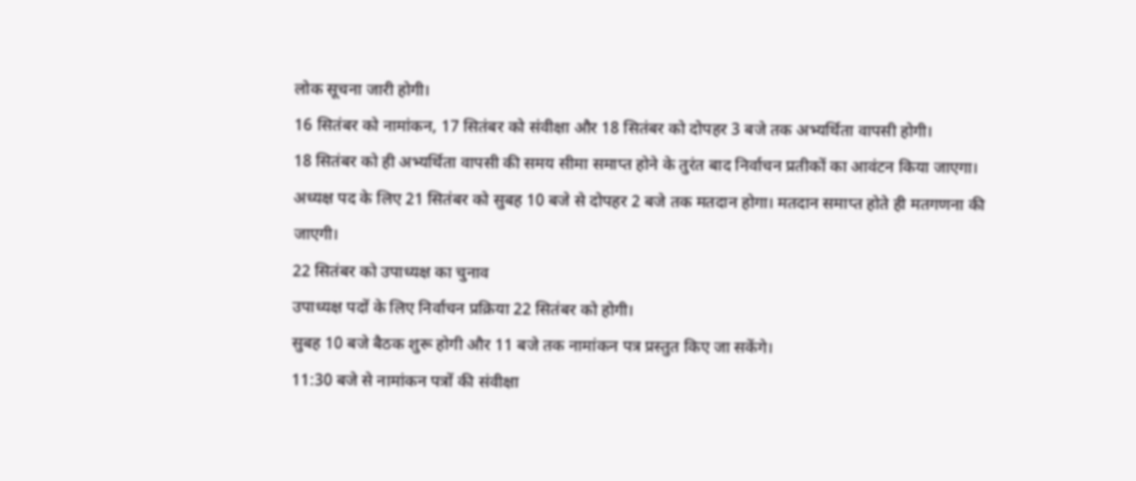लोक सूचना जारी होगी।
16 सितंबर को नामांकन, 17 सितंबर को संवीक्षा और 18 सितंबर को दोपहर 3 बजे तक अभ्यर्थिता वापसी होगी।
18 सितंबर को ही अभ्यर्थिता वापसी की समय सीमा समाप्त होने के तुरंत बाद निर्वाचन प्रतीकों का आवंटन किया जाएगा।
अध्यक्ष पद के लिए 21 सितंबर को सुबह 10 बजे से दोपहर 2 बजे तक मतदान होगा। मतदान समाप्त होते ही मतगणना की जाएगी।
22 सितंबर को उपाध्यक्ष का चुनाव
उपाध्यक्ष पदों के लिए निर्वाचन प्रक्रिया 22 सितंबर को होगी।
सुबह 10 बजे बैठक शुरू होगी और 11 बजे तक नामांकन पत्र प्रस्तुत किए जा सकेंगे।
11:30 बजे से नामांकन पत्रों की संवीक्षा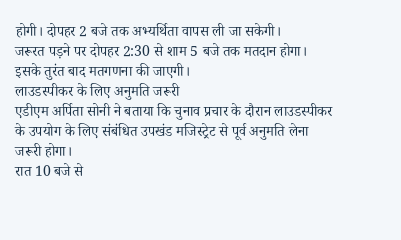होगी। दोपहर 2 बजे तक अभ्यर्थिता वापस ली जा सकेगी।
जरूरत पड़ने पर दोपहर 2:30 से शाम 5 बजे तक मतदान होगा। इसके तुरंत बाद मतगणना की जाएगी।
लाउडस्पीकर के लिए अनुमति जरूरी
एडीएम अर्पिता सोनी ने बताया कि चुनाव प्रचार के दौरान लाउडस्पीकर के उपयोग के लिए संबंधित उपखंड मजिस्ट्रेट से पूर्व अनुमति लेना जरूरी होगा।
रात 10 बजे से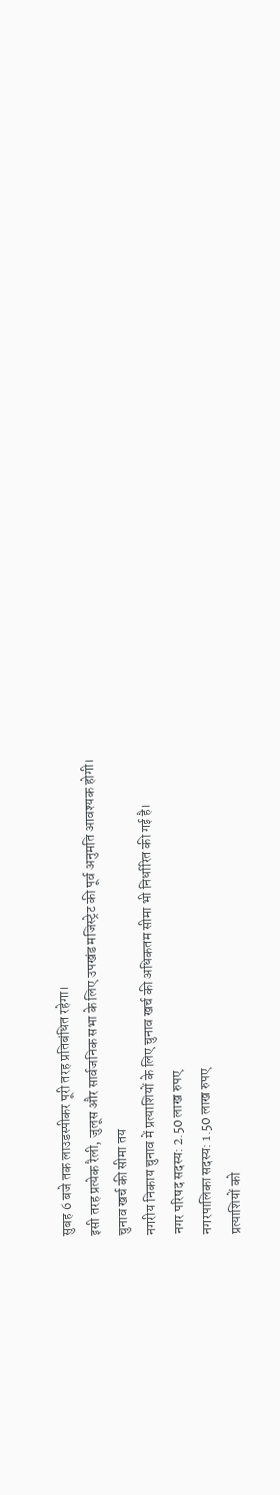सुबह 6 बजे तक लाउडस्पीकर पूरी तरह प्रतिबंधित रहेगा।
इसी तरह प्रत्येक रैली, जुलूस और सार्वजनिक सभा के लिए उपखंड मजिस्ट्रेट की पूर्व अनुमति आवश्यक होगी।
चुनाव खर्च की सीमा तय
नगरीय निकाय चुनाव में प्रत्याशियों के लिए चुनाव खर्च की अधिकतम सीमा भी निर्धारित की गई है।
नगर परिषद सदस्य: 2.50 लाख रुपए
नगरपालिका सदस्य: 1.50 लाख रुपए
प्रत्याशियों को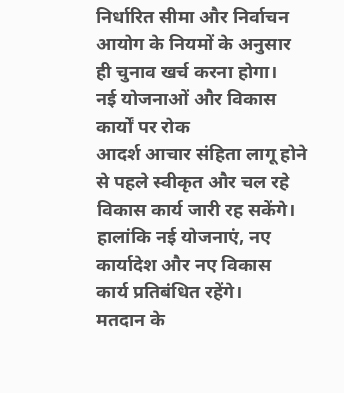निर्धारित सीमा और निर्वाचन आयोग के नियमों के अनुसार ही चुनाव खर्च करना होगा।
नई योजनाओं और विकास कार्यों पर रोक
आदर्श आचार संहिता लागू होने से पहले स्वीकृत और चल रहे विकास कार्य जारी रह सकेंगे।
हालांकि नई योजनाएं, नए कार्यादेश और नए विकास कार्य प्रतिबंधित रहेंगे।
मतदान के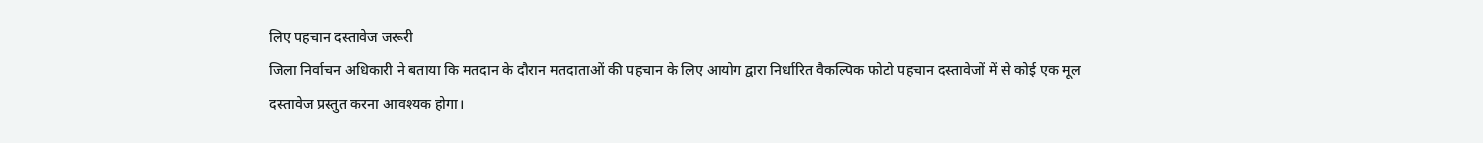लिए पहचान दस्तावेज जरूरी
जिला निर्वाचन अधिकारी ने बताया कि मतदान के दौरान मतदाताओं की पहचान के लिए आयोग द्वारा निर्धारित वैकल्पिक फोटो पहचान दस्तावेजों में से कोई एक मूल दस्तावेज प्रस्तुत करना आवश्यक होगा।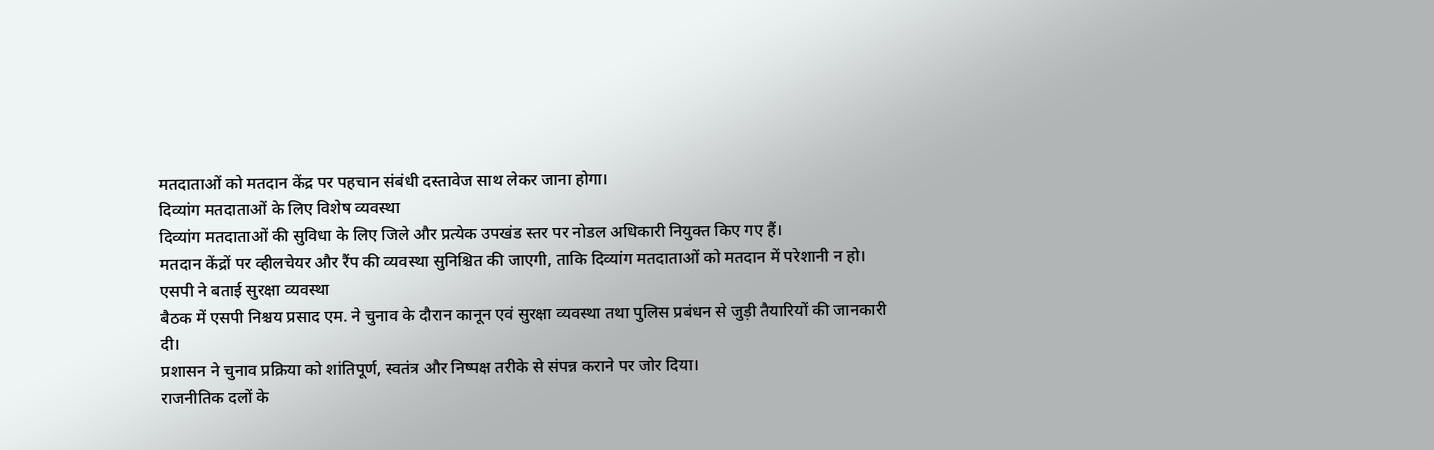मतदाताओं को मतदान केंद्र पर पहचान संबंधी दस्तावेज साथ लेकर जाना होगा।
दिव्यांग मतदाताओं के लिए विशेष व्यवस्था
दिव्यांग मतदाताओं की सुविधा के लिए जिले और प्रत्येक उपखंड स्तर पर नोडल अधिकारी नियुक्त किए गए हैं।
मतदान केंद्रों पर व्हीलचेयर और रैंप की व्यवस्था सुनिश्चित की जाएगी, ताकि दिव्यांग मतदाताओं को मतदान में परेशानी न हो।
एसपी ने बताई सुरक्षा व्यवस्था
बैठक में एसपी निश्चय प्रसाद एम. ने चुनाव के दौरान कानून एवं सुरक्षा व्यवस्था तथा पुलिस प्रबंधन से जुड़ी तैयारियों की जानकारी दी।
प्रशासन ने चुनाव प्रक्रिया को शांतिपूर्ण, स्वतंत्र और निष्पक्ष तरीके से संपन्न कराने पर जोर दिया।
राजनीतिक दलों के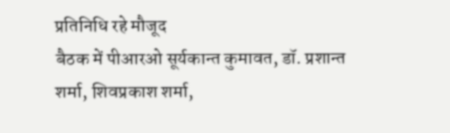प्रतिनिधि रहे मौजूद
बैठक में पीआरओ सूर्यकान्त कुमावत, डॉ. प्रशान्त शर्मा, शिवप्रकाश शर्मा,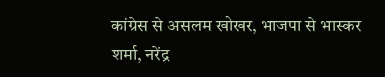कांग्रेस से असलम खोखर, भाजपा से भास्कर शर्मा, नरेंद्र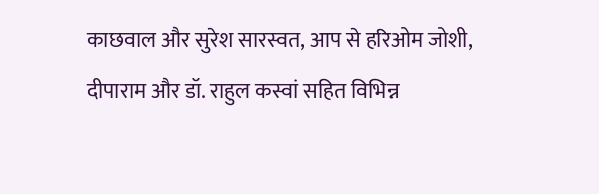काछवाल और सुरेश सारस्वत, आप से हरिओम जोशी, दीपाराम और डॉ. राहुल कस्वां सहित विभिन्न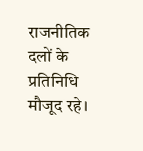राजनीतिक दलों के प्रतिनिधि मौजूद रहे।